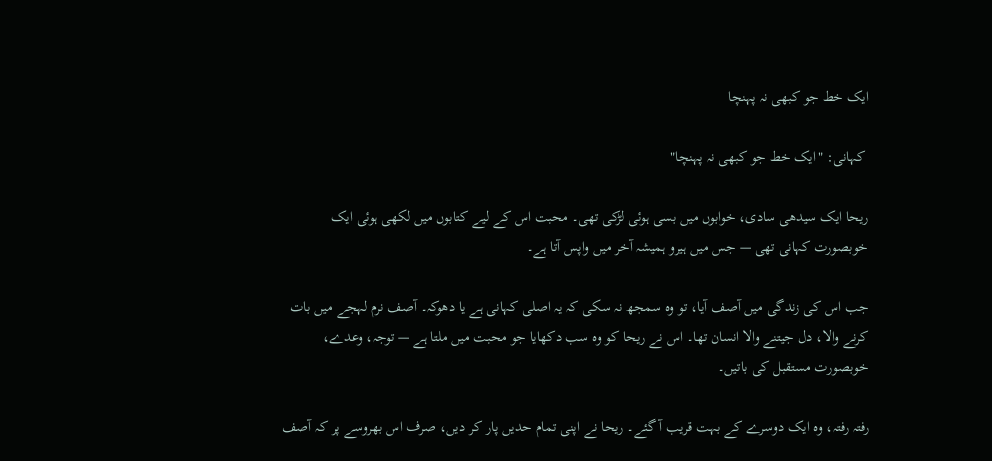ایک خط جو کبھی نہ پہنچا

 کہانی: "ایک خط جو کبھی نہ پہنچا"

ریحا ایک سیدھی سادی، خوابوں میں بسی ہوئی لڑکی تھی۔ محبت اس کے لیے کتابوں میں لکھی ہوئی ایک خوبصورت کہانی تھی — جس میں ہیرو ہمیشہ آخر میں واپس آتا ہے۔

جب اس کی زندگی میں آصف آیا، تو وہ سمجھ نہ سکی کہ یہ اصلی کہانی ہے یا دھوکہ۔ آصف نرم لہجے میں بات کرنے والا، دل جیتنے والا انسان تھا۔ اس نے ریحا کو وہ سب دکھایا جو محبت میں ملتا ہے — توجہ، وعدے، خوبصورت مستقبل کی باتیں۔

رفتہ رفتہ، وہ ایک دوسرے کے بہت قریب آ گئے۔ ریحا نے اپنی تمام حدیں پار کر دیں، صرف اس بھروسے پر کہ آصف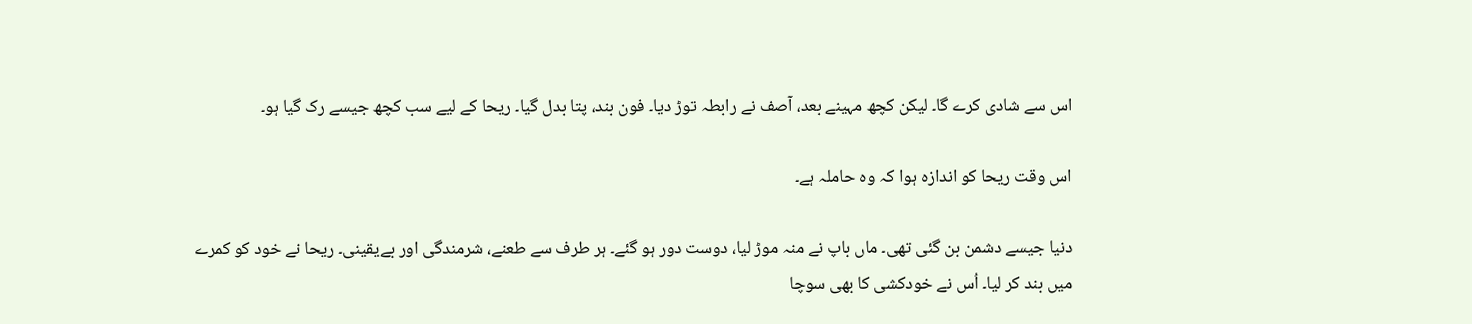اس سے شادی کرے گا۔ لیکن کچھ مہینے بعد، آصف نے رابطہ توڑ دیا۔ فون بند، پتا بدل گیا۔ ریحا کے لیے سب کچھ جیسے رک گیا ہو۔

اس وقت ریحا کو اندازہ ہوا کہ وہ حاملہ ہے۔

دنیا جیسے دشمن بن گئی تھی۔ ماں باپ نے منہ موڑ لیا، دوست دور ہو گئے۔ ہر طرف سے طعنے، شرمندگی اور بےیقینی۔ ریحا نے خود کو کمرے میں بند کر لیا۔ اُس نے خودکشی کا بھی سوچا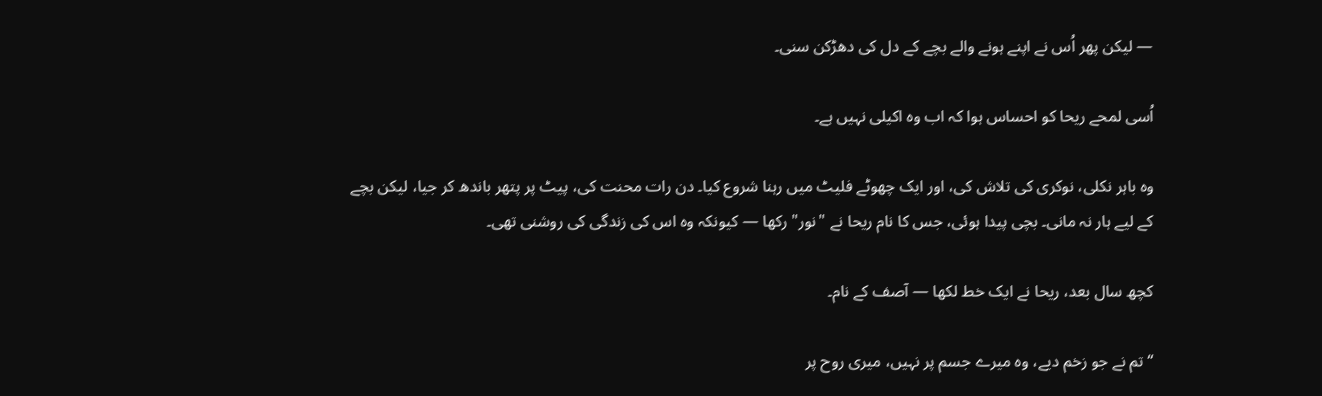— لیکن پھر اُس نے اپنے ہونے والے بچے کے دل کی دھڑکن سنی۔

اُسی لمحے ریحا کو احساس ہوا کہ اب وہ اکیلی نہیں ہے۔

وہ باہر نکلی، نوکری کی تلاش کی، اور ایک چھوٹے فلیٹ میں رہنا شروع کیا۔ دن رات محنت کی، پیٹ پر پتھر باندھ کر جیا، لیکن بچے کے لیے ہار نہ مانی۔ بچی پیدا ہوئی، جس کا نام ریحا نے "نور" رکھا — کیونکہ وہ اس کی زندگی کی روشنی تھی۔

کچھ سال بعد، ریحا نے ایک خط لکھا — آصف کے نام۔

“تم نے جو زخم دیے، وہ میرے جسم پر نہیں، میری روح پر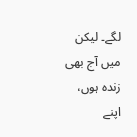لگے۔ لیکن میں آج بھی زندہ ہوں، اپنے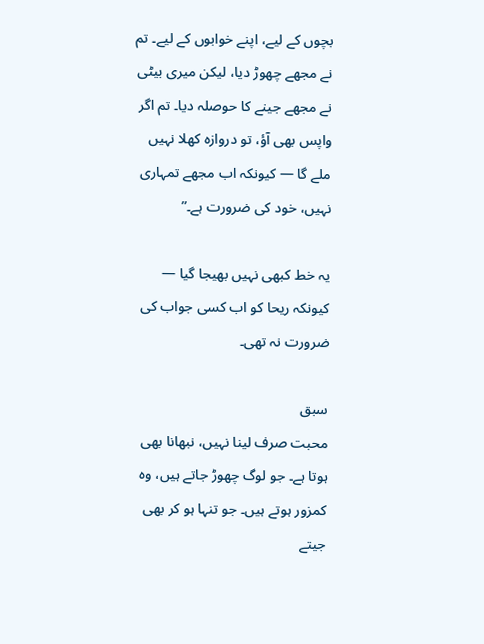بچوں کے لیے، اپنے خوابوں کے لیے۔ تم نے مجھے چھوڑ دیا، لیکن میری بیٹی نے مجھے جینے کا حوصلہ دیا۔ تم اگر واپس بھی آؤ، تو دروازہ کھلا نہیں ملے گا — کیونکہ اب مجھے تمہاری نہیں، خود کی ضرورت ہے۔”

یہ خط کبھی نہیں بھیجا گیا — کیونکہ ریحا کو اب کسی جواب کی ضرورت نہ تھی۔

سبق
محبت صرف لینا نہیں، نبھانا بھی ہوتا ہے۔ جو لوگ چھوڑ جاتے ہیں، وہ کمزور ہوتے ہیں۔ جو تنہا ہو کر بھی جیتے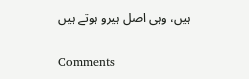ہیں، وہی اصل ہیرو ہوتے ہیں

Comments